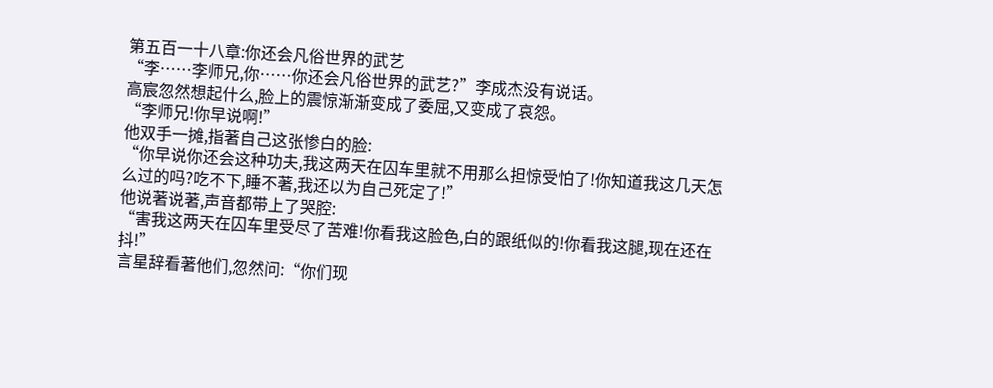第五百一十八章:你还会凡俗世界的武艺
“李……李师兄,你……你还会凡俗世界的武艺?”李成杰没有说话。
高宸忽然想起什么,脸上的震惊渐渐变成了委屈,又变成了哀怨。
“李师兄!你早说啊!”
他双手一摊,指著自己这张惨白的脸:
“你早说你还会这种功夫,我这两天在囚车里就不用那么担惊受怕了!你知道我这几天怎么过的吗?吃不下,睡不著,我还以为自己死定了!”
他说著说著,声音都带上了哭腔:
“害我这两天在囚车里受尽了苦难!你看我这脸色,白的跟纸似的!你看我这腿,现在还在抖!”
言星辞看著他们,忽然问:“你们现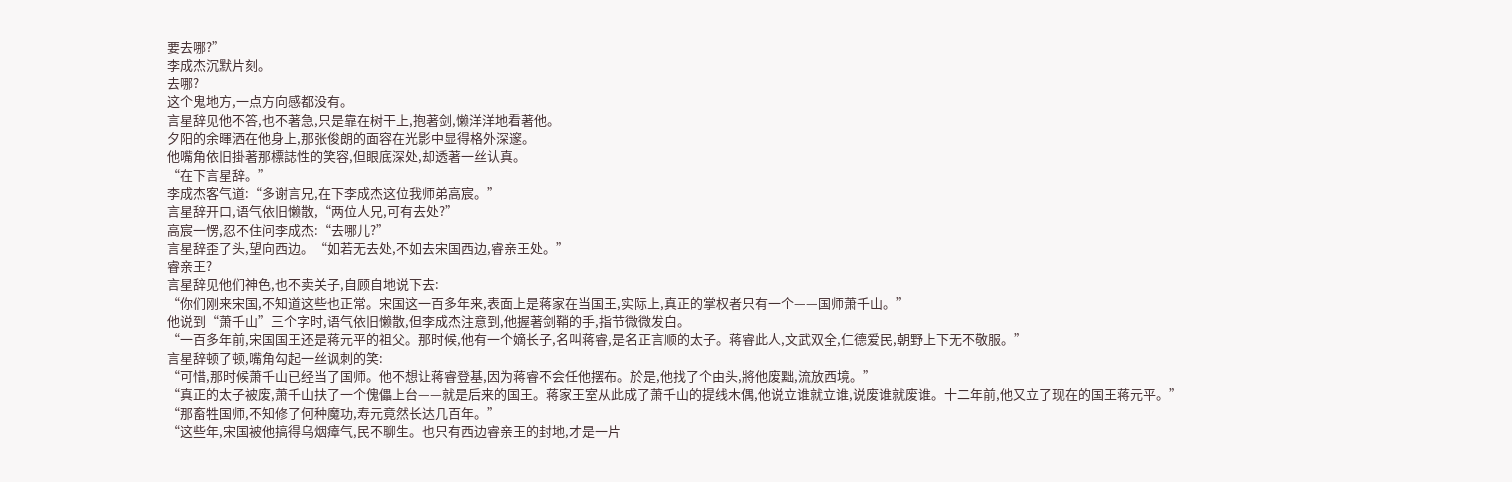要去哪?”
李成杰沉默片刻。
去哪?
这个鬼地方,一点方向感都没有。
言星辞见他不答,也不著急,只是靠在树干上,抱著剑,懒洋洋地看著他。
夕阳的余暉洒在他身上,那张俊朗的面容在光影中显得格外深邃。
他嘴角依旧掛著那標誌性的笑容,但眼底深处,却透著一丝认真。
“在下言星辞。”
李成杰客气道:“多谢言兄,在下李成杰这位我师弟高宸。”
言星辞开口,语气依旧懒散,“两位人兄,可有去处?”
高宸一愣,忍不住问李成杰:“去哪儿?”
言星辞歪了头,望向西边。“如若无去处,不如去宋国西边,睿亲王处。”
睿亲王?
言星辞见他们神色,也不卖关子,自顾自地说下去:
“你们刚来宋国,不知道这些也正常。宋国这一百多年来,表面上是蒋家在当国王,实际上,真正的掌权者只有一个——国师萧千山。”
他说到“萧千山”三个字时,语气依旧懒散,但李成杰注意到,他握著剑鞘的手,指节微微发白。
“一百多年前,宋国国王还是蒋元平的祖父。那时候,他有一个嫡长子,名叫蒋睿,是名正言顺的太子。蒋睿此人,文武双全,仁德爱民,朝野上下无不敬服。”
言星辞顿了顿,嘴角勾起一丝讽刺的笑:
“可惜,那时候萧千山已经当了国师。他不想让蒋睿登基,因为蒋睿不会任他摆布。於是,他找了个由头,將他废黜,流放西境。”
“真正的太子被废,萧千山扶了一个傀儡上台——就是后来的国王。蒋家王室从此成了萧千山的提线木偶,他说立谁就立谁,说废谁就废谁。十二年前,他又立了现在的国王蒋元平。”
“那畜牲国师,不知修了何种魔功,寿元竟然长达几百年。”
“这些年,宋国被他搞得乌烟瘴气,民不聊生。也只有西边睿亲王的封地,才是一片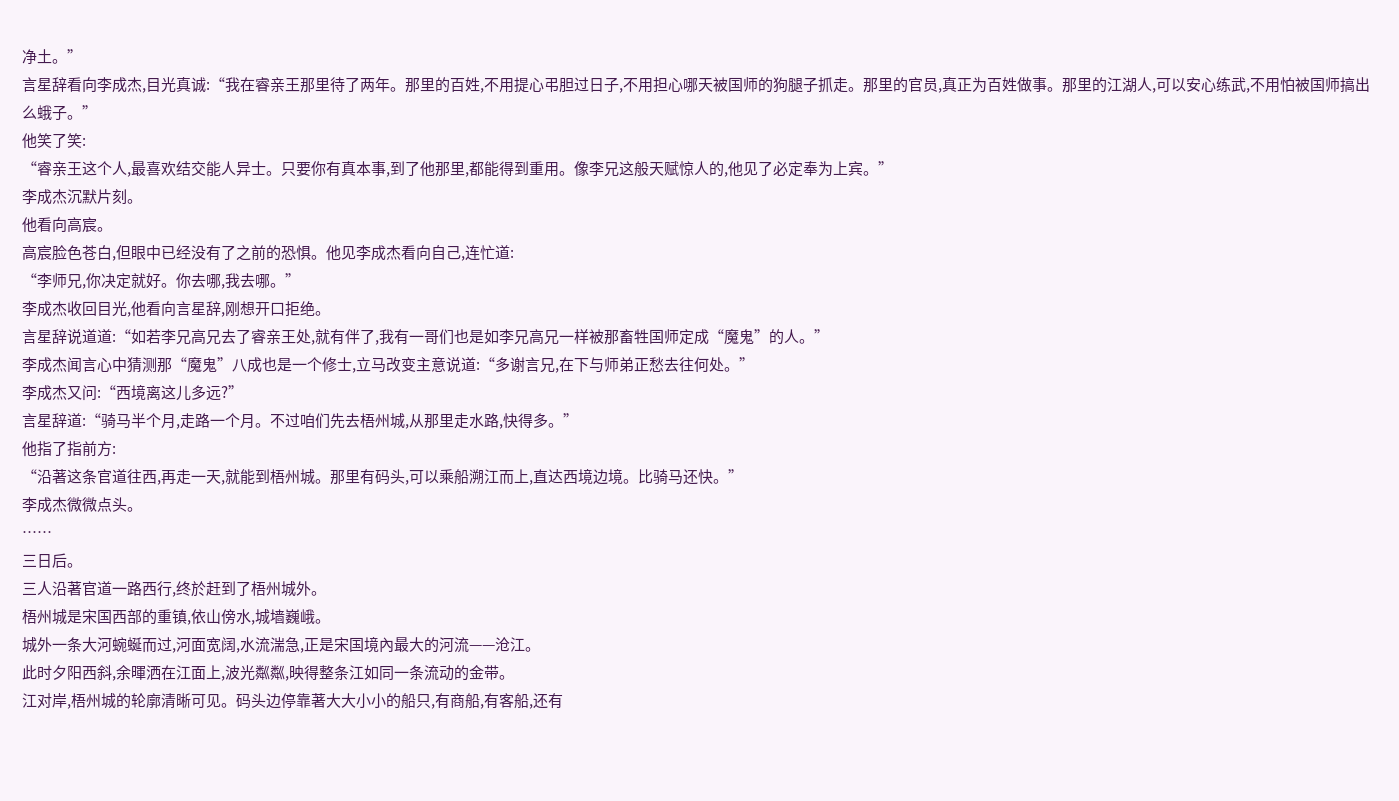净土。”
言星辞看向李成杰,目光真诚:“我在睿亲王那里待了两年。那里的百姓,不用提心弔胆过日子,不用担心哪天被国师的狗腿子抓走。那里的官员,真正为百姓做事。那里的江湖人,可以安心练武,不用怕被国师搞出么蛾子。”
他笑了笑:
“睿亲王这个人,最喜欢结交能人异士。只要你有真本事,到了他那里,都能得到重用。像李兄这般天赋惊人的,他见了必定奉为上宾。”
李成杰沉默片刻。
他看向高宸。
高宸脸色苍白,但眼中已经没有了之前的恐惧。他见李成杰看向自己,连忙道:
“李师兄,你决定就好。你去哪,我去哪。”
李成杰收回目光,他看向言星辞,刚想开口拒绝。
言星辞说道道:“如若李兄高兄去了睿亲王处,就有伴了,我有一哥们也是如李兄高兄一样被那畜牲国师定成“魔鬼”的人。”
李成杰闻言心中猜测那“魔鬼”八成也是一个修士,立马改变主意说道:“多谢言兄,在下与师弟正愁去往何处。”
李成杰又问:“西境离这儿多远?”
言星辞道:“骑马半个月,走路一个月。不过咱们先去梧州城,从那里走水路,快得多。”
他指了指前方:
“沿著这条官道往西,再走一天,就能到梧州城。那里有码头,可以乘船溯江而上,直达西境边境。比骑马还快。”
李成杰微微点头。
……
三日后。
三人沿著官道一路西行,终於赶到了梧州城外。
梧州城是宋国西部的重镇,依山傍水,城墙巍峨。
城外一条大河蜿蜒而过,河面宽阔,水流湍急,正是宋国境內最大的河流——沧江。
此时夕阳西斜,余暉洒在江面上,波光粼粼,映得整条江如同一条流动的金带。
江对岸,梧州城的轮廓清晰可见。码头边停靠著大大小小的船只,有商船,有客船,还有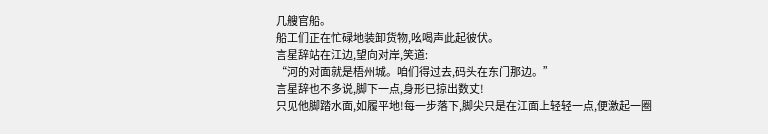几艘官船。
船工们正在忙碌地装卸货物,吆喝声此起彼伏。
言星辞站在江边,望向对岸,笑道:
“河的对面就是梧州城。咱们得过去,码头在东门那边。”
言星辞也不多说,脚下一点,身形已掠出数丈!
只见他脚踏水面,如履平地!每一步落下,脚尖只是在江面上轻轻一点,便激起一圈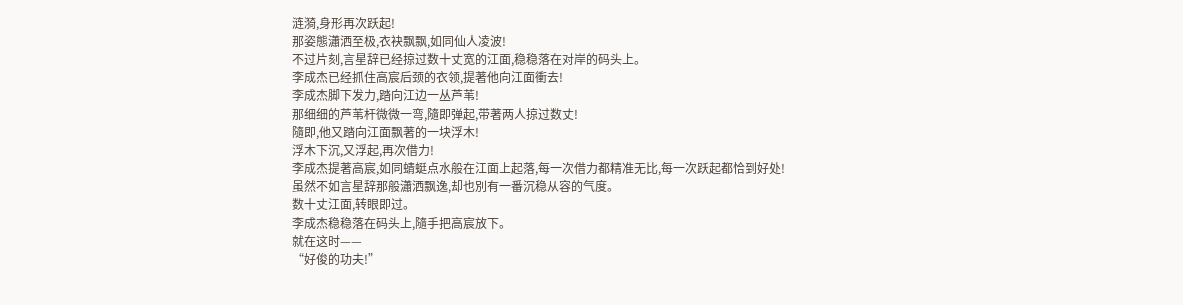涟漪,身形再次跃起!
那姿態瀟洒至极,衣袂飘飘,如同仙人凌波!
不过片刻,言星辞已经掠过数十丈宽的江面,稳稳落在对岸的码头上。
李成杰已经抓住高宸后颈的衣领,提著他向江面衝去!
李成杰脚下发力,踏向江边一丛芦苇!
那细细的芦苇杆微微一弯,隨即弹起,带著两人掠过数丈!
隨即,他又踏向江面飘著的一块浮木!
浮木下沉,又浮起,再次借力!
李成杰提著高宸,如同蜻蜓点水般在江面上起落,每一次借力都精准无比,每一次跃起都恰到好处!
虽然不如言星辞那般瀟洒飘逸,却也別有一番沉稳从容的气度。
数十丈江面,转眼即过。
李成杰稳稳落在码头上,隨手把高宸放下。
就在这时——
“好俊的功夫!”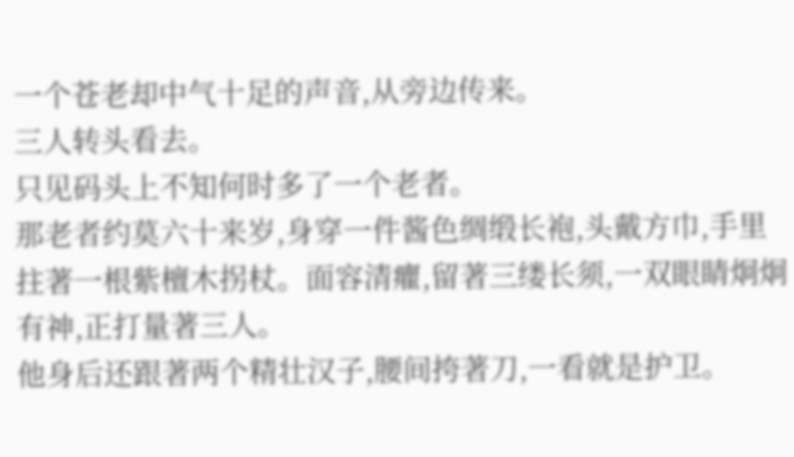一个苍老却中气十足的声音,从旁边传来。
三人转头看去。
只见码头上不知何时多了一个老者。
那老者约莫六十来岁,身穿一件酱色绸缎长袍,头戴方巾,手里拄著一根紫檀木拐杖。面容清癯,留著三缕长须,一双眼睛炯炯有神,正打量著三人。
他身后还跟著两个精壮汉子,腰间挎著刀,一看就是护卫。